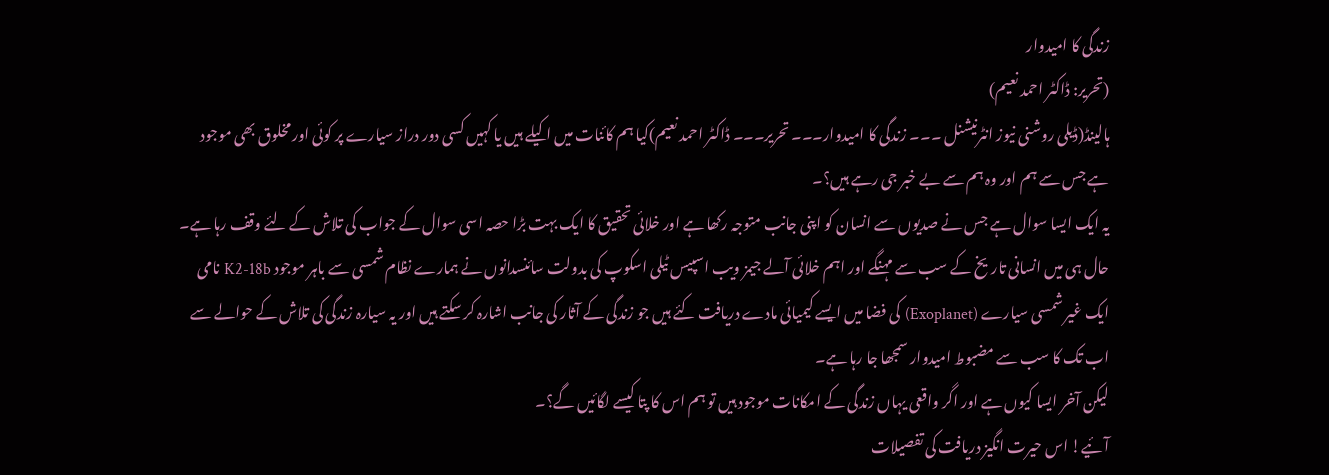زندگی کا امیدوار
(تحریر: ڈاکٹر احمد نعیم)
ہالینڈ(ڈیلی روشنی نیوز انٹرنیشنل ۔۔۔ زندگی کا امیدوار۔۔۔ تحریر۔۔۔ ڈاکٹر احمد نعیم)کیا ہم کائنات میں اکیلے ہیں یا کہیں کسی دور دراز سیارے پر کوئی اور مخلوق بھی موجود ہے جس سے ہم اور وہ ہم سے بے خبر جی رہے ہیں؟۔
یہ ایک ایسا سوال ہے جس نے صدیوں سے انسان کو اپنی جانب متوجہ رکھا ہے اور خلائی تحقیق کا ایک بہت بڑا حصہ اسی سوال کے جواب کی تلاش کے لئے وقف رہا ہے۔
حال ہی میں انسانی تاریخ کے سب سے مہنگے اور اہم خلائی آلے جیمز ویب اسپیس ٹیلی اسکوپ کی بدولت سائنسدانوں نے ہمارے نظام شمسی سے باہر موجود K2-18b نامی ایک غیر شمسی سیارے (Exoplanet) کی فضا میں ایسے کیمیائی مادے دریافت کئے ہیں جو زندگی کے آثار کی جانب اشارہ کر سکتے ہیں اور یہ سیارہ زندگی کی تلاش کے حوالے سے اب تک کا سب سے مضبوط امیدوار سمجھا جا رہا ہے۔
لیکن آخر ایسا کیوں ہے اور اگر واقعی یہاں زندگی کے امکانات موجود ہیں تو ہم اس کا پتا کیسے لگائیں گے؟۔
آئیے! اس حیرت انگیز دریافت کی تفصیلات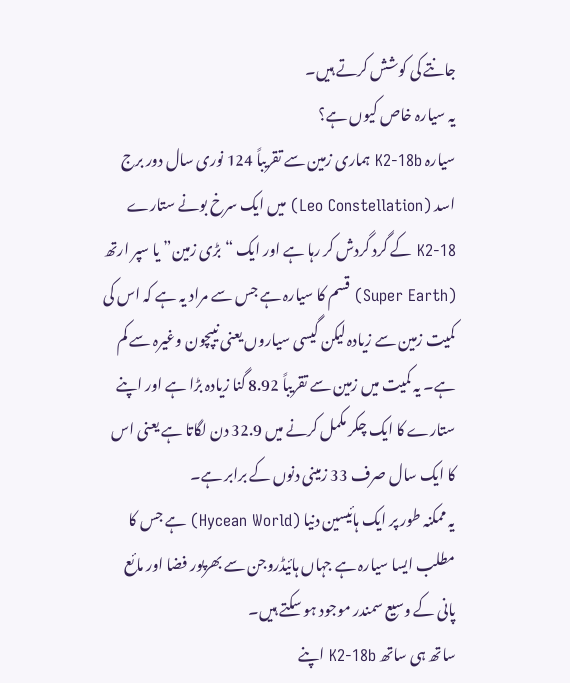جانتے کی کوشش کرتے ہیں۔
یہ سیارہ خاص کیوں ہے؟
سیارہ K2-18b ہماری زمین سے تقریباً 124 نوری سال دور برج اسد (Leo Constellation) میں ایک سرخ بونے ستارے K2-18 کے گرد گردش کر رہا ہے اور ایک “بڑی زمین” یا سپر ارتھ (Super Earth) قسم کا سیارہ ہے جس سے مراد یہ ہے کہ اس کی کمیت زمین سے زیادہ لیکن گیسی سیاروں یعنی نیپچون وغیرہ سے کم ہے۔ یہ کمیت میں زمین سے تقریباً 8.92 گنا زیادہ بڑا ہے اور اپنے ستارے کا ایک چکر مکمل کرنے میں 32.9 دن لگاتا ہے یعنی اس کا ایک سال صرف 33 زمینی دنوں کے برابر ہے۔
یہ ممکنہ طور پر ایک ہائیسین دنیا (Hycean World) ہے جس کا مطلب ایسا سیارہ ہے جہاں ہائیڈروجن سے بھرپور فضا اور مائع پانی کے وسیع سمندر موجود ہو سکتے ہیں۔
ساتھ ہی ساتھ K2-18b اپنے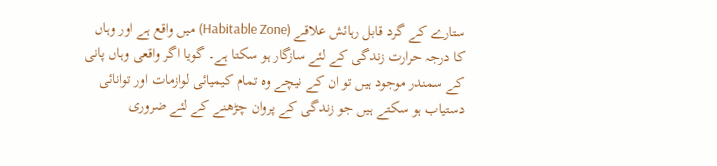ستارے کے گرد قابل رہائش علاقے (Habitable Zone) میں واقع ہے اور وہاں کا درجہ حرارت زندگی کے لئے سازگار ہو سکتا ہے۔ گویا اگر واقعی وہاں پانی کے سمندر موجود ہیں تو ان کے نیچے وہ تمام کیمیائی لوازمات اور توانائی دستیاب ہو سکتے ہیں جو زندگی کے پروان چڑھنے کے لئے ضروری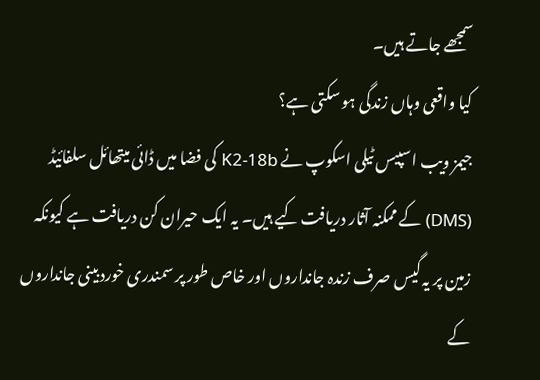سمجھے جاتے ہیں۔
کیا واقعی وہاں زندگی ہو سکتی ہے؟
جیمز ویب اسپیس ٹیلی اسکوپ نے K2-18b کی فضا میں ڈائی میتھائل سلفائیڈ (DMS) کے ممکنہ آثار دریافت کیے ہیں۔ یہ ایک حیران کن دریافت ہے کیونکہ زمین پر یہ گیس صرف زندہ جانداروں اور خاص طور پر سمندری خوردبینی جانداروں کے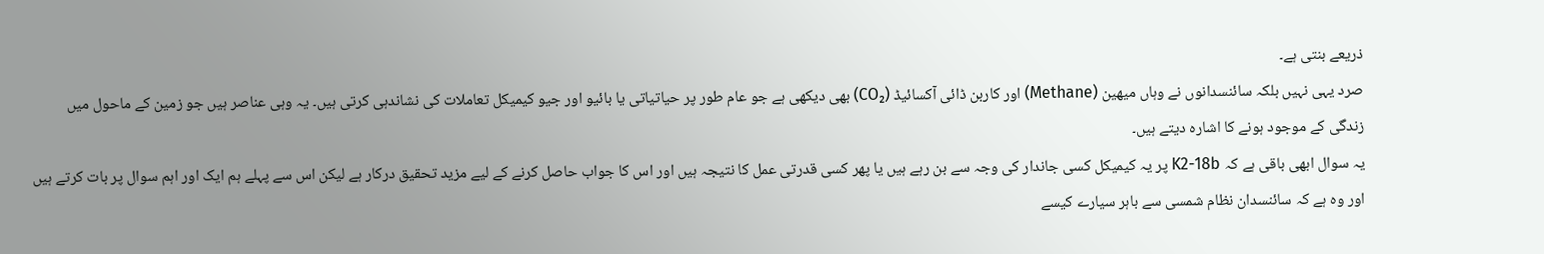ذریعے بنتی ہے۔
صرد یہی نہیں بلکہ سائنسدانوں نے وہاں میھین (Methane) اور کاربن ڈائی آکسائیڈ (CO₂) بھی دیکھی ہے جو عام طور پر حیاتیاتی یا بائیو اور جیو کیمیکل تعاملات کی نشاندہی کرتی ہیں۔ یہ وہی عناصر ہیں جو زمین کے ماحول میں زندگی کے موجود ہونے کا اشارہ دیتے ہیں۔
یہ سوال ابھی باقی ہے کہ K2-18b پر یہ کیمیکل کسی جاندار کی وجہ سے بن رہے ہیں یا پھر کسی قدرتی عمل کا نتیجہ ہیں اور اس کا جواب حاصل کرنے کے لیے مزید تحقیق درکار ہے لیکن اس سے پہلے ہم ایک اور اہم سوال پر بات کرتے ہیں اور وہ ہے کہ سائنسدان نظام شمسی سے باہر سیارے کیسے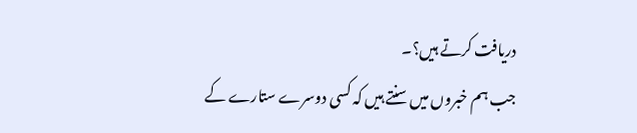دریافت کرتے ہیں؟۔
جب ہم خبروں میں سنتے ہیں کہ کسی دوسرے ستارے کے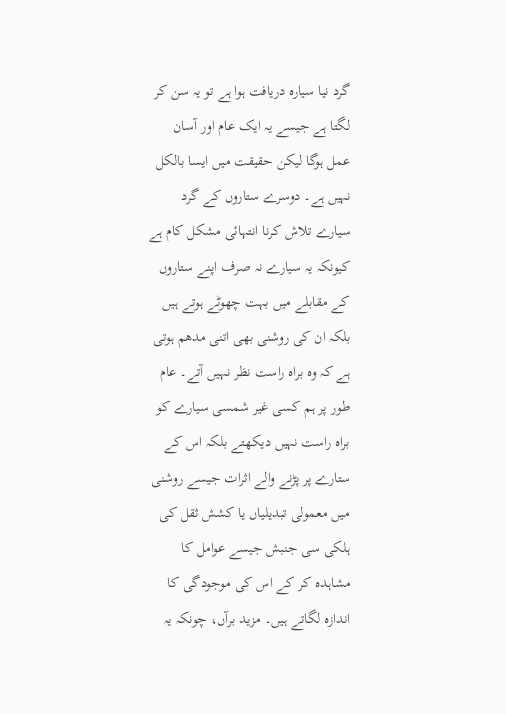گرد نیا سیارہ دریافت ہوا ہے تو یہ سن کر لگتا ہے جیسے یہ ایک عام اور آسان عمل ہوگا لیکن حقیقت میں ایسا بالکل نہیں ہے۔ دوسرے ستاروں کے گرد سیارے تلاش کرنا انتہائی مشکل کام ہے کیونکہ یہ سیارے نہ صرف اپنے ستاروں کے مقابلے میں بہت چھوٹے ہوتے ہیں بلکہ ان کی روشنی بھی اتنی مدھم ہوتی ہے کہ وہ براہ راست نظر نہیں آتے۔ عام طور پر ہم کسی غیر شمسی سیارے کو براہ راست نہیں دیکھتے بلکہ اس کے ستارے پر پڑنے والے اثرات جیسے روشنی میں معمولی تبدیلیاں یا کشش ثقل کی ہلکی سی جنبش جیسے عوامل کا مشاہدہ کر کے اس کی موجودگی کا اندازہ لگاتے ہیں۔ مزید برآں، چونکہ یہ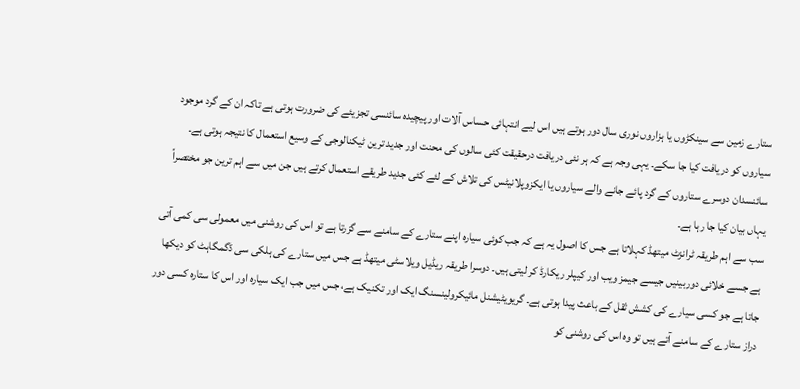ستارے زمین سے سینکڑوں یا ہزاروں نوری سال دور ہوتے ہیں اس لیے انتہائی حساس آلات اور پیچیدہ سائنسی تجزیئے کی ضرورت ہوتی ہے تاکہ ان کے گرد موجود سیاروں کو دریافت کیا جا سکے۔ یہی وجہ ہے کہ ہر نئی دریافت درحقیقت کئی سالوں کی محنت اور جدید ترین ٹیکنالوجی کے وسیع استعمال کا نتیجہ ہوتی ہے۔
سائنسدان دوسرے ستاروں کے گرد پائے جانے والے سیاروں یا ایکزوپلانیٹس کی تلاش کے لئے کئی جدید طریقے استعمال کرتے ہیں جن میں سے اہم ترین جو مختصراً یہاں بیان کیا جا رہا ہے۔
سب سے اہم طریقہ ٹرانزٹ میتھڈ کہلاتا ہے جس کا اصول یہ ہے کہ جب کوئی سیارہ اپنے ستارے کے سامنے سے گزرتا ہے تو اس کی روشنی میں معمولی سی کمی آتی ہے جسے خلائی دوربینیں جیسے جیمز ویب اور کیپلر ریکارڈ کر لیتی ہیں۔ دوسرا طریقہ ریڈیل ویلاسٹی میتھڈ ہے جس میں ستارے کی ہلکی سی ڈگمگاہٹ کو دیکھا جاتا ہے جو کسی سیارے کی کشش ثقل کے باعث پیدا ہوتی ہے۔ گریویٹیشنل مائیکرولینسنگ ایک اور تکنیک ہے، جس میں جب ایک سیارہ اور اس کا ستارہ کسی دور دراز ستارے کے سامنے آتے ہیں تو وہ اس کی روشنی کو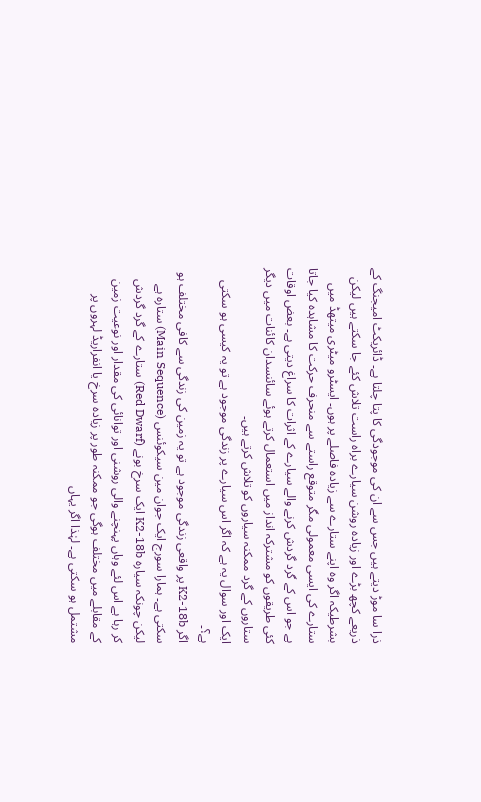ذرا سا موڑ دیتے ہیں جس سے ان کی موجودگی کا پتا چلتا ہے۔ ڈائریکٹ امیجنگ کے ذریعے کچھ بڑے اور زیادہ روشن سیارے براہ راست تلاش کئے جا سکتے ہیں لیکن بشرطیکہ اگر وہ اپنے ستارے سے زیادہ فاصلے پر ہوں۔ ایسٹرو میٹری میتھڈ میں ستارے کی ایسی معمولی مگر متوقع راستے سے منحرف حرکت کا مشاہدہ کیا جاتا ہے جو اس کے گرد گردش کرنے والے سیارے کے اثرات کا سراغ دیتی ہے۔ بعض اوقات کئی طریقوں کو مشترکہ انداز میں استعمال کرتے ہوئے سائنسدان کائنات میں دیگر ستاروں کے گرد ممکنہ سیاروں کو تلاش کرتے ہیں۔
ایک اور سوال یہ ہے کہ اگر اس سیارے پر زندگی موجود ہے تو یہ کیسی ہو سکتی ہے؟۔
اگر K2-18b پر واقعی زندگی موجود ہے تو یہ زمین کی زندگی سے کافی مختلف ہو سکتی ہے۔ ہمارا سورج ایک جوان مین سیکوئنس (Main Sequence) ستارہ ہے لیکن چونکہ سیارہ K2-18b ایک سرخ بونے (Red Dwarf) ستارے کے گرد گردش کر رہا ہے اس لئے وہاں پہنچنے والی روشنی اور توانائی کی مقدار اور نوعیت زمین کے مقابلے میں مختلف ہوگی جو ممکنہ طور پر زیادہ سرخ یا انفراریڈ لہروں پر مشتمل ہو سکتی ہے۔ لہٰذا اگر یہاں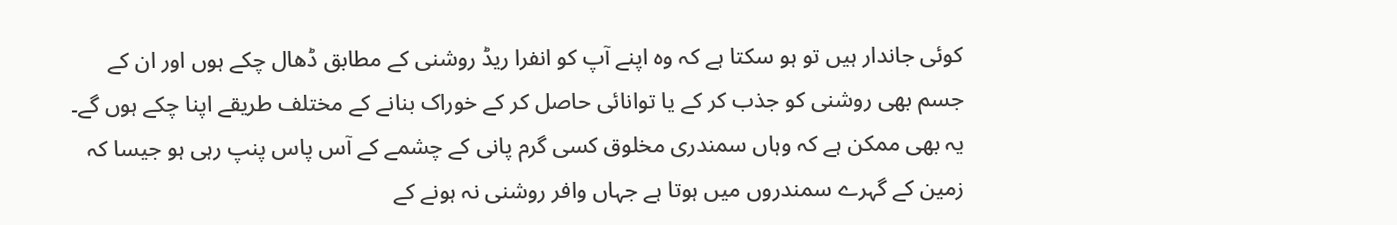کوئی جاندار ہیں تو ہو سکتا ہے کہ وہ اپنے آپ کو انفرا ریڈ روشنی کے مطابق ڈھال چکے ہوں اور ان کے جسم بھی روشنی کو جذب کر کے یا توانائی حاصل کر کے خوراک بنانے کے مختلف طریقے اپنا چکے ہوں گے۔ یہ بھی ممکن ہے کہ وہاں سمندری مخلوق کسی گرم پانی کے چشمے کے آس پاس پنپ رہی ہو جیسا کہ زمین کے گہرے سمندروں میں ہوتا ہے جہاں وافر روشنی نہ ہونے کے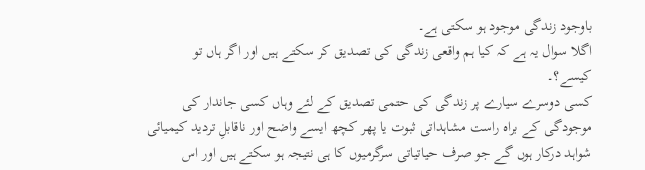باوجود زندگی موجود ہو سکتی ہے۔
اگلا سوال یہ ہے کہ کیا ہم واقعی زندگی کی تصدیق کر سکتے ہیں اور اگر ہاں تو کیسے؟۔
کسی دوسرے سیارے پر زندگی کی حتمی تصدیق کے لئے وہاں کسی جاندار کی موجودگی کے براہ راست مشاہداتی ثبوت یا پھر کچھ ایسے واضح اور ناقابلِ تردید کیمیائی شواہد درکار ہوں گے جو صرف حیاتیاتی سرگرمیوں کا ہی نتیجہ ہو سکتے ہیں اور اس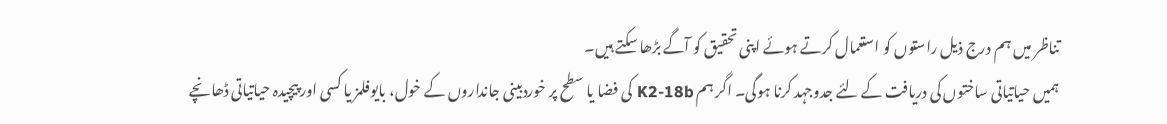تناظر میں ہم درج ذیل راستوں کو استعمال کرتے ہوئے اپنی تحقیق کو آگے بڑھا سکتے ہیں۔
ہمیں حیاتیاتی ساختوں کی دریافت کے لئے جدوجہد کرنا ہوگی۔ اگر ہم K2-18b کی فضا یا سطح پر خوردبینی جانداروں کے خول، بایوفلمز یا کسی اور پیچیدہ حیاتیاتی ڈھانچے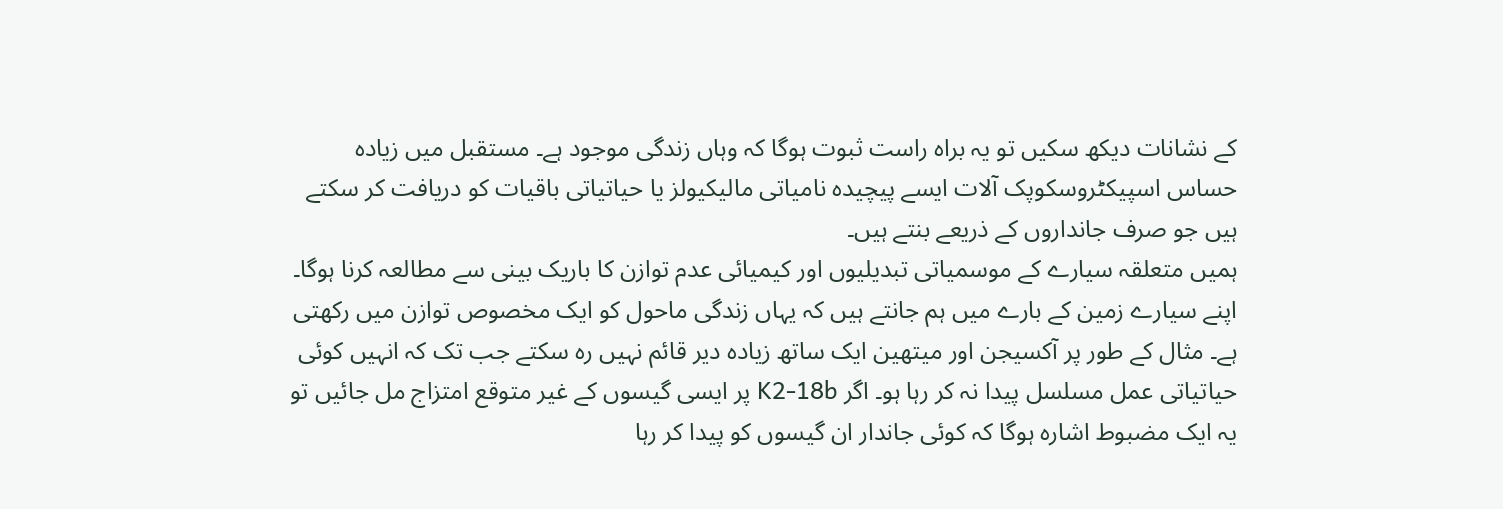کے نشانات دیکھ سکیں تو یہ براہ راست ثبوت ہوگا کہ وہاں زندگی موجود ہے۔ مستقبل میں زیادہ حساس اسپیکٹروسکوپک آلات ایسے پیچیدہ نامیاتی مالیکیولز یا حیاتیاتی باقیات کو دریافت کر سکتے ہیں جو صرف جانداروں کے ذریعے بنتے ہیں۔
ہمیں متعلقہ سیارے کے موسمیاتی تبدیلیوں اور کیمیائی عدم توازن کا باریک بینی سے مطالعہ کرنا ہوگا۔ اپنے سیارے زمین کے بارے میں ہم جانتے ہیں کہ یہاں زندگی ماحول کو ایک مخصوص توازن میں رکھتی ہے۔ مثال کے طور پر آکسیجن اور میتھین ایک ساتھ زیادہ دیر قائم نہیں رہ سکتے جب تک کہ انہیں کوئی حیاتیاتی عمل مسلسل پیدا نہ کر رہا ہو۔ اگر K2-18b پر ایسی گیسوں کے غیر متوقع امتزاج مل جائیں تو یہ ایک مضبوط اشارہ ہوگا کہ کوئی جاندار ان گیسوں کو پیدا کر رہا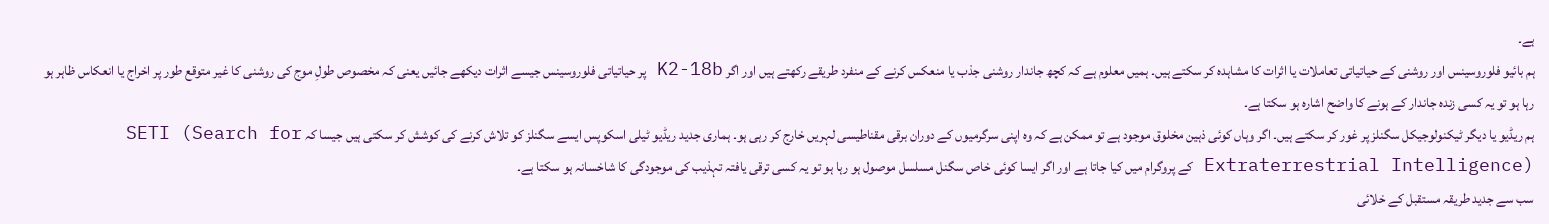ہے۔
ہم بائیو فلوروسینس اور روشنی کے حیاتیاتی تعاملات یا اثرات کا مشاہدہ کر سکتے ہیں۔ ہمیں معلوم ہے کہ کچھ جاندار روشنی جذب یا منعکس کرنے کے منفرد طریقے رکھتے ہیں اور اگر K2-18b پر حیاتیاتی فلوروسینس جیسے اثرات دیکھے جائیں یعنی کہ مخصوص طولِ موج کی روشنی کا غیر متوقع طور پر اخراج یا انعکاس ظاہر ہو رہا ہو تو یہ کسی زندہ جاندار کے ہونے کا واضح اشارہ ہو سکتا ہے۔
ہم ریڈیو یا دیگر ٹیکنولوجیکل سگنلز پر غور کر سکتے ہیں۔ اگر وہاں کوئی ذہین مخلوق موجود ہے تو ممکن ہے کہ وہ اپنی سرگرمیوں کے دوران برقی مقناطیسی لہریں خارج کر رہی ہو۔ ہماری جدید ریڈیو ٹیلی اسکوپس ایسے سگنلز کو تلاش کرنے کی کوشش کر سکتی ہیں جیسا کہ SETI (Search for Extraterrestrial Intelligence) کے پروگرام میں کیا جاتا ہے اور اگر ایسا کوئی خاص سگنل مسلسل موصول ہو رہا ہو تو یہ کسی ترقی یافتہ تہذیب کی موجودگی کا شاخسانہ ہو سکتا ہے۔
سب سے جدید طریقہ مستقبل کے خلائی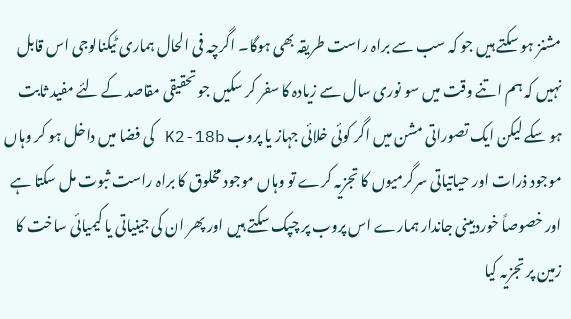مشنز ہو سکتے ہیں جو کہ سب سے براہ راست طریقہ بھی ہوگا۔ اگرچہ فی الحال ہماری ٹیکنالوجی اس قابل نہیں کہ ہم اتنے وقت میں سو نوری سال سے زیادہ کا سفر کر سکیں جو تحقیقی مقاصد کے لئے مفید ثابت ہو سکے لیکن ایک تصوراتی مشن میں اگر کوئی خلائی جہاز یا پروب K2-18b کی فضا میں داخل ہو کر وہاں موجود ذرات اور حیاتیاتی سرگرمیوں کا تجزیہ کرے تو وہاں موجود مخلوق کا براہ راست ثبوت مل سکتا ہے اور خصوصاً خوردبینی جاندار ہمارے اس پروب پر چپک سکتے ہیں اور پھر ان کی جینیاتی یا کیمیائی ساخت کا زمین پر تجزیہ کیا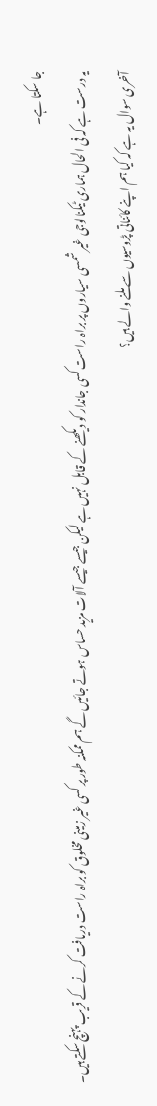جا سکتا ہے۔
یہ درست ہے کہ فی الحال ہماری ٹیکنالوجی غیر شمسی سیاروں پر براہ راست کسی جاندار کو دیکھنے کے قابل نہیں ہے لیکن جیسے جیسے آلات مزید حساس ہوتے جائیں گے ہم ممکنہ طور پر کسی غیر زمینی مخلوق کو براہ راست دریافت کرنے کے قریب پہنچ سکتے ہیں۔
آخری سوال یہ ہے کہ کیا ہم اپنے کائناتی پڑوسیوں سے ملنے والے ہیں؟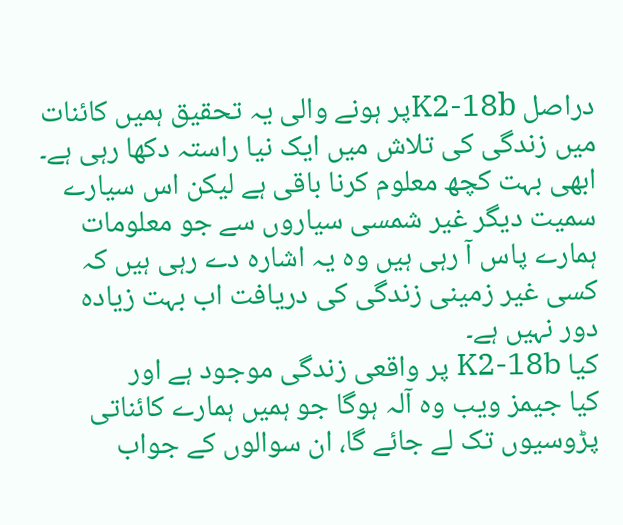دراصل K2-18bپر ہونے والی یہ تحقیق ہمیں کائنات میں زندگی کی تلاش میں ایک نیا راستہ دکھا رہی ہے۔ ابھی بہت کچھ معلوم کرنا باقی ہے لیکن اس سیارے سمیت دیگر غیر شمسی سیاروں سے جو معلومات ہمارے پاس آ رہی ہیں وہ یہ اشارہ دے رہی ہیں کہ کسی غیر زمینی زندگی کی دریافت اب بہت زیادہ دور نہیں ہے۔
کیا K2-18b پر واقعی زندگی موجود ہے اور
کیا جیمز ویب وہ آلہ ہوگا جو ہمیں ہمارے کائناتی پڑوسیوں تک لے جائے گا، ان سوالوں کے جواب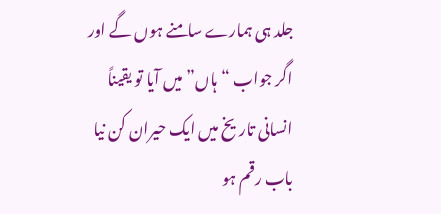جلد ہی ہمارے سامنے ہوں گے اور اگر جواب “ہاں” میں آیا تو یقیناً انسانی تاریخ میں ایک حیران کن نیا باب رقم ہو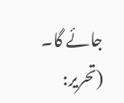جائے گا۔
(تحریر: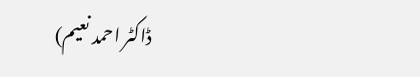ڈاکٹر احمد نعیم)